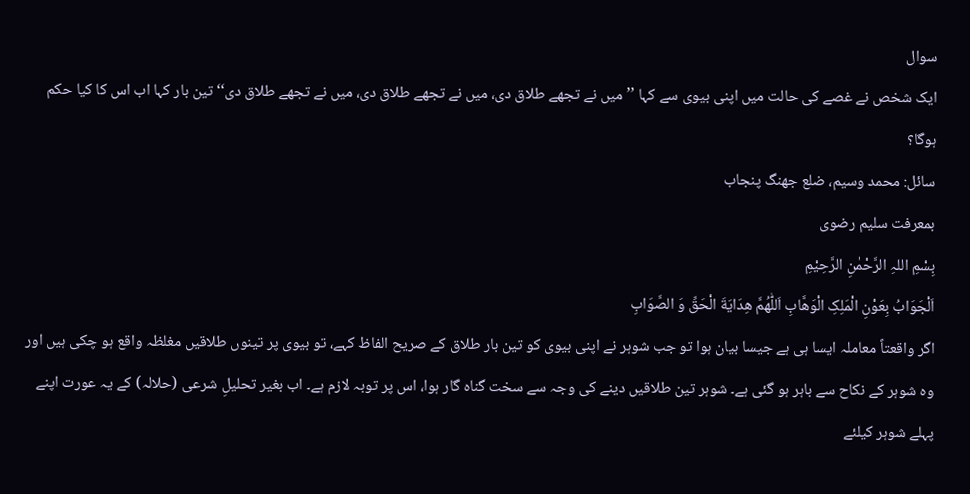سوال
ایک شخص نے غصے کی حالت میں اپنی بیوی سے کہا ’’میں نے تجھے طلاق دی، میں نے تجھے طلاق دی، میں نے تجھے طلاق دی‘‘ تین بار کہا اب اس کا کیا حکم ہوگا؟
سائل: محمد وسیم، ضلع جھنگ پنجاب
بمعرفت سلیم رضوی
بِسْمِ اللہِ الرَّحْمٰنِ الرَّحِيْمِ
اَلْجَوَابُ بِعَوْنِ الْمَلِکِ الْوَھَّابِ اَللّٰھُمَّ ھِدَايَةَ الْحَقِّ وَ الصَّوَابِ
اگر واقعتاً معاملہ ایسا ہی ہے جیسا بیان ہوا تو جب شوہر نے اپنی بیوی کو تین بار طلاق کے صریح الفاظ کہے، تو بیوی پر تینوں طلاقیں مغلظہ واقع ہو چکی ہیں اور وہ شوہر کے نکاح سے باہر ہو گئی ہے۔ شوہر تین طلاقیں دینے کی وجہ سے سخت گناہ گار ہوا، اس پر توبہ لازم ہے۔ اب بغیر تحلیلِ شرعی (حلالہ) کے یہ عورت اپنے پہلے شوہر کیلئے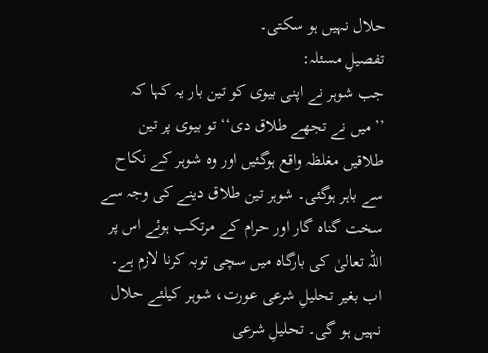حلال نہیں ہو سکتی۔
تفصیلِ مسئلہ:
جب شوہر نے اپنی بیوی کو تین بار یہ کہا کہ ’’میں نے تجھے طلاق دی‘‘ تو بیوی پر تین طلاقیں مغلظہ واقع ہوگئیں اور وہ شوہر کے نکاح سے باہر ہوگئی۔ شوہر تین طلاق دینے کی وجہ سے سخت گناہ گار اور حرام کے مرتکب ہوئے اس پر اللہ تعالیٰ کی بارگاہ میں سچی توبہ کرنا لازم ہے۔ اب بغیر تحلیلِ شرعی عورت، شوہر کیلئے حلال نہیں ہو گی۔ تحلیلِ شرعی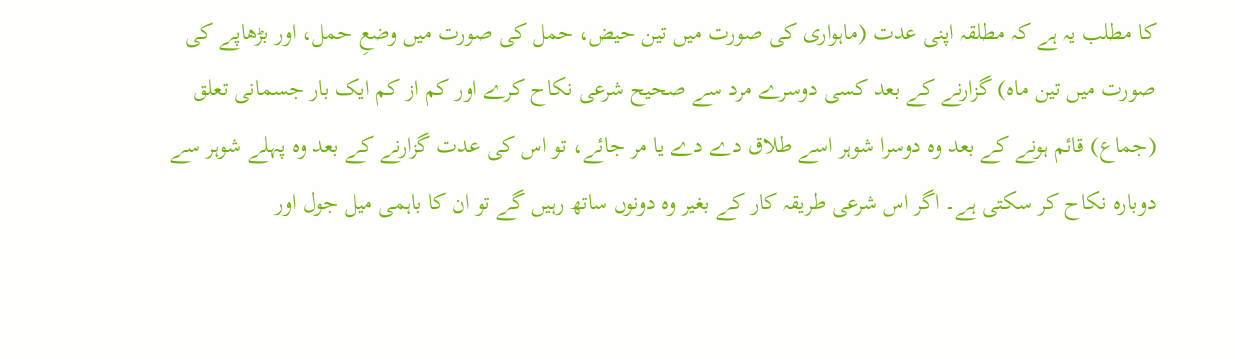کا مطلب یہ ہے کہ مطلقہ اپنی عدت (ماہواری کی صورت میں تین حیض، حمل کی صورت میں وضعِ حمل، اور بڑھاپے کی صورت میں تین ماہ) گزارنے کے بعد کسی دوسرے مرد سے صحیح شرعی نکاح کرے اور کم از کم ایک بار جسمانی تعلق (جماع) قائم ہونے کے بعد وہ دوسرا شوہر اسے طلاق دے دے یا مر جائے، تو اس کی عدت گزارنے کے بعد وہ پہلے شوہر سے دوبارہ نکاح کر سکتی ہے۔ اگر اس شرعی طریقہ کار کے بغیر وہ دونوں ساتھ رہیں گے تو ان کا باہمی میل جول اور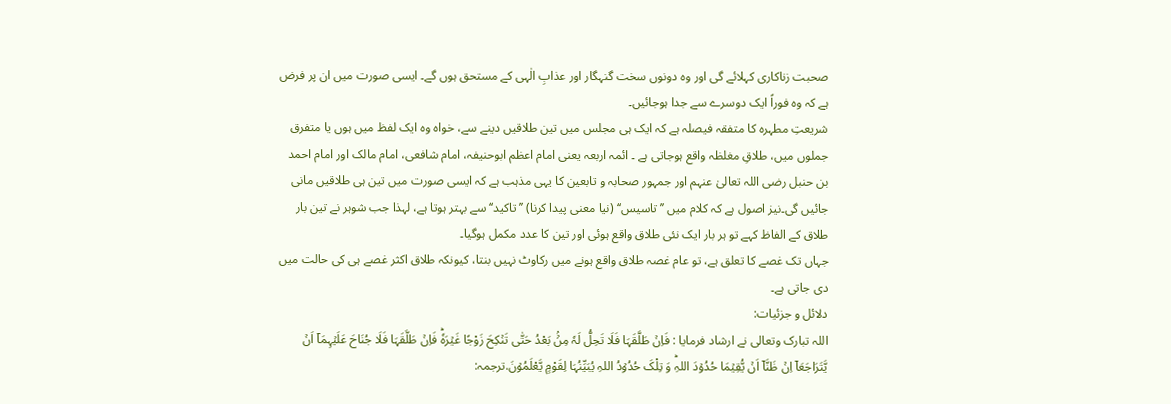صحبت زناکاری کہلائے گی اور وہ دونوں سخت گنہگار اور عذابِ الٰہی کے مستحق ہوں گے۔ ایسی صورت میں ان پر فرض ہے کہ وہ فوراً ایک دوسرے سے جدا ہوجائیں۔
شریعتِ مطہرہ کا متفقہ فیصلہ ہے کہ ایک ہی مجلس میں تین طلاقیں دینے سے، خواہ وہ ایک لفظ میں ہوں یا متفرق جملوں میں، طلاقِ مغلظہ واقع ہوجاتی ہے ۔ ائمہ اربعہ یعنی امام اعظم ابوحنیفہ، امام شافعی، امام مالک اور امام احمد بن حنبل رضی اللہ تعالیٰ عنہم اور جمہور صحابہ و تابعین کا یہی مذہب ہے کہ ایسی صورت میں تین ہی طلاقیں مانی جائیں گی۔نیز اصول ہے کہ کلام میں ’’تاسیس‘‘ (نیا معنی پیدا کرنا) ’’تاکید‘‘ سے بہتر ہوتا ہے، لہذا جب شوہر نے تین بار طلاق کے الفاظ کہے تو ہر بار ایک نئی طلاق واقع ہوئی اور تین کا عدد مکمل ہوگیا۔
جہاں تک غصے کا تعلق ہے، تو عام غصہ طلاق واقع ہونے میں رکاوٹ نہیں بنتا، کیونکہ طلاق اکثر غصے ہی کی حالت میں دی جاتی ہے۔
دلائل و جزئیات:
اللہ تبارک وتعالی نے ارشاد فرمایا : فَاِنۡ طَلَّقَہَا فَلَا تَحِلُّ لَہٗ مِنۡۢ بَعْدُ حَتّٰی تَنۡکِحَ زَوْجًا غَیۡرَہٗؕ فَاِنۡ طَلَّقَہَا فَلَا جُنَاحَ عَلَیۡہِمَاۤ اَنۡ یَّتَرَاجَعَاۤ اِنۡ ظَنَّاۤ اَنۡ یُّقِیۡمَا حُدُوۡدَ اللہِؕ وَ تِلْکَ حُدُوۡدُ اللہِ یُبَیِّنُہَا لِقَوْمٍ یَّعْلَمُوۡنَ.ترجمہ: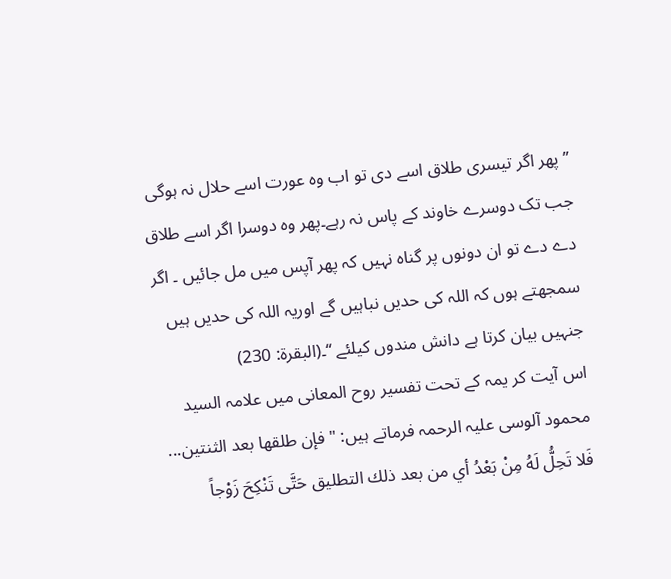’’ پھر اگر تیسری طلاق اسے دی تو اب وہ عورت اسے حلال نہ ہوگی جب تک دوسرے خاوند کے پاس نہ رہے۔پھر وہ دوسرا اگر اسے طلاق دے دے تو ان دونوں پر گناہ نہیں کہ پھر آپس میں مل جائیں ۔ اگر سمجھتے ہوں کہ اللہ کی حدیں نباہیں گے اوریہ اللہ کی حدیں ہیں جنہیں بیان کرتا ہے دانش مندوں کیلئے ‘‘۔(البقرۃ: 230)
اس آیت کر یمہ کے تحت تفسیر روح المعانی میں علامہ السید محمود آلوسی علیہ الرحمہ فرماتے ہیں: "فإن طلقها بعد الثنتين... فَلا تَحِلُّ لَهُ مِنْ بَعْدُ أي من بعد ذلك التطليق حَتَّى تَنْكِحَ زَوْجاً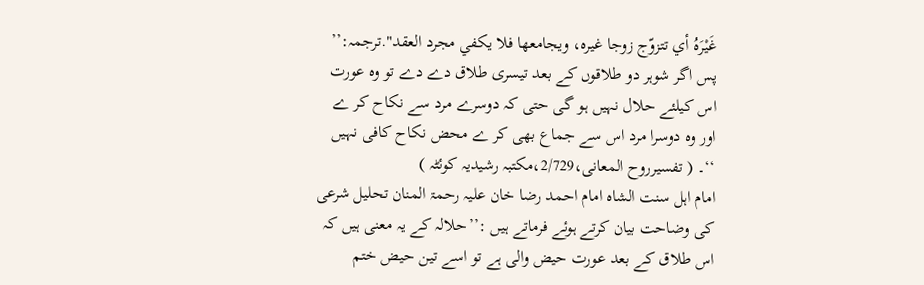غَيْرَهُ أي تتزوّج زوجا غيره، ويجامعها فلا يكفي مجرد العقد".ترجمہ:’’ پس اگر شوہر دو طلاقوں کے بعد تیسری طلاق دے دے تو وہ عورت اس کیلئے حلال نہیں ہو گی حتی کہ دوسرے مرد سے نکاح کر ے اور وہ دوسرا مرد اس سے جماع بھی کر ے محض نکاح کافی نہیں ‘‘۔ ( تفسیرروح المعانی،2/729،مکتبہ رشیدیہ کوئٹہ )
امام اہل سنت الشاہ امام احمد رضا خان علیہ رحمۃ المنان تحلیل شرعی کی وضاحت بیان کرتے ہوئے فرماتے ہیں :’’حلالہ کے یہ معنی ہیں کہ اس طلاق کے بعد عورت حیض والی ہے تو اسے تین حیض ختم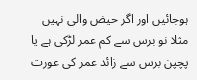ہوجائیں اور اگر حیض والی نہیں مثلا نو برس سے کم عمر لڑکی ہے یا پچپن برس سے زائد عمر کی عورت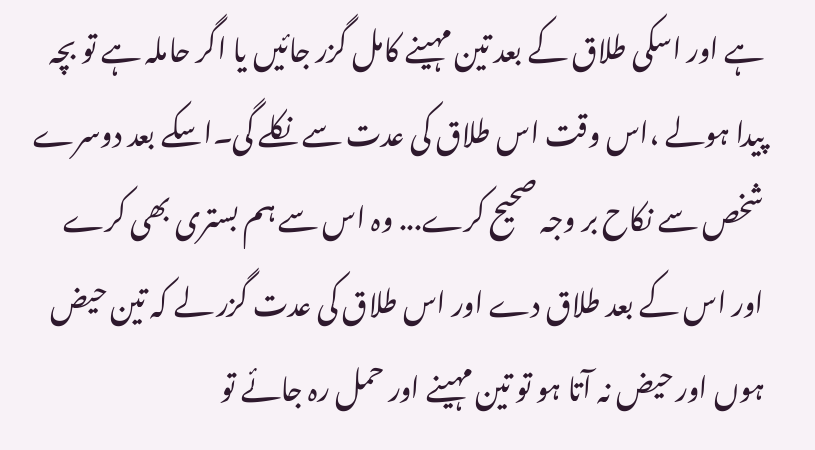ہے اور اسکی طلاق کے بعد تین مہینے کامل گزر جائیں یا اگر حاملہ ہے تو بچہ پیدا ہولے ،اس وقت اس طلاق کی عدت سے نکلے گی۔اسکے بعد دوسرے شخص سے نکاح بر وجہ صحیح کرے... وہ اس سے ہم بستری بھی کرے اور اس کے بعد طلاق دے اور اس طلاق کی عدت گزر لے کہ تین حیض ہوں اور حیض نہ آتا ہو تو تین مہینے اور حمل رہ جائے تو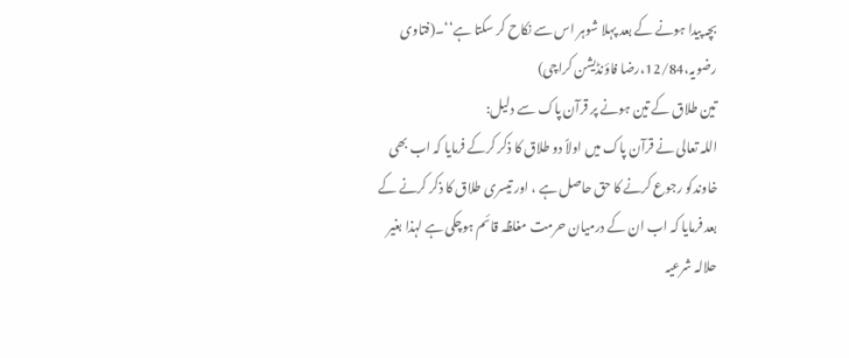بچہ پیدا ہونے کے بعد پہلا شوہر اس سے نکاح کر سکتا ہے‘‘۔(فتاوی رضویہ،12/84،رضا فاؤنڈیشن کراچی)
تین طلاق کے تین ہونے پر قرآن پاک سے دلیل:
اللہ تعالی نے قرآن پاک میں اولاً دو طلاق کا ذکر کرکے فرمایا کہ اب بھی خاوندکو رجوع کرنے کا حق حاصل ہے ، اور تیسری طلاق کا ذکر کرنے کے بعد فرمایا کہ اب ان کے درمیان حرمت مغلظہ قائم ہوچکی ہے لہذا بغیر حلالہ شرعیہ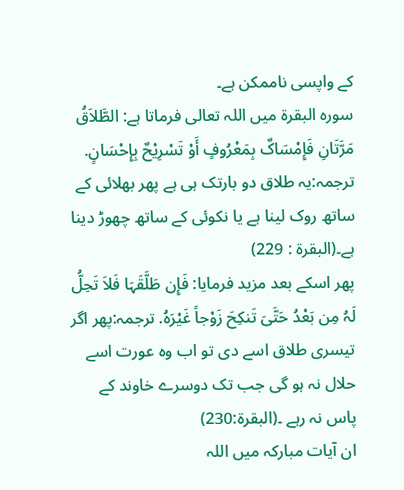کے واپسی ناممکن ہے۔
سورہ البقرۃ میں اللہ تعالی فرماتا ہے: الطَّلاَقُ مَرَّتَانِ فَإِمْسَاکٌ بِمَعْرُوفٍ أَوْ تَسْرِیْحٌ بِإِحْسَانٍ. ترجمہ:یہ طلاق دو بارتک ہی ہے پھر بھلائی کے ساتھ روک لینا ہے یا نکوئی کے ساتھ چھوڑ دینا ہے۔(البقرۃ : 229)
پھر اسکے بعد مزید فرمایا: فَإِن طَلَّقَہَا فَلاَ تَحِلُّ لَہُ مِن بَعْدُ حَتَّیَ تَنکِحَ زَوْجاً غَیْرَہُ. ترجمہ:پھر اگر تیسری طلاق اسے دی تو اب وہ عورت اسے حلال نہ ہو گی جب تک دوسرے خاوند کے پاس نہ رہے ۔(البقرۃ:230)
ان آیات مبارکہ میں اللہ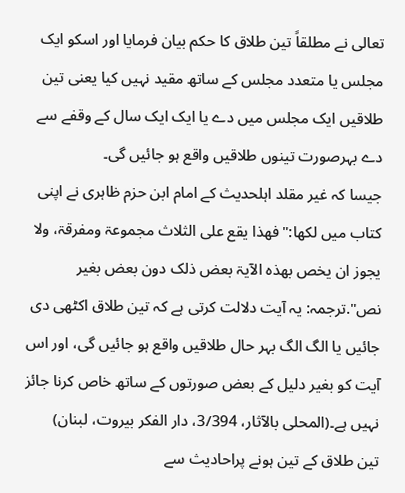تعالی نے مطلقاً تین طلاق کا حکم بیان فرمایا اور اسکو ایک مجلس یا متعدد مجلس کے ساتھ مقید نہیں کیا یعنی تین طلاقیں ایک مجلس میں دے یا ایک ایک سال کے وقفے سے دے بہرصورت تینوں طلاقیں واقع ہو جائیں گی۔
جیسا کہ غیر مقلد اہلحدیث کے امام ابن حزم ظاہری نے اپنی کتاب میں لکھا:" فھذا یقع علی الثلاث مجموعۃ ومفرقۃ، ولا یجوز ان یخص بھذہ الآیۃ بعض ذلک دون بعض بغیر نص".ترجمہ: یہ آیت دلالت کرتی ہے کہ تین طلاق اکٹھی دی جائیں یا الگ الگ بہر حال طلاقیں واقع ہو جائیں گی، اور اس آیت کو بغیر دلیل کے بعض صورتوں کے ساتھ خاص کرنا جائز نہیں ہے۔(المحلی بالآثار، 3/394، دار الفکر بیروت، لبنان)
تین طلاق کے تین ہونے پراحادیث سے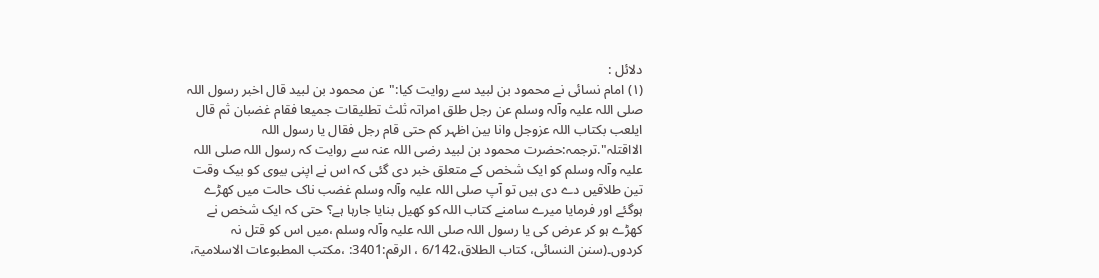دلائل :
(۱) امام نسائی نے محمود بن لبید سے روایت کیا:"عن محمود بن لبید قال اخبر رسول اللہ صلی اللہ علیہ وآلہ وسلم عن رجل طلق امراتہ ثلث تطلیقات جمیعا فقام غضبان ثم قال ایلعب بکتاب اللہ عزوجل وانا بین اظہر کم حتی قام رجل فقال یا رسول اللہ الااقتلہ".ترجمہ:حضرت محمود بن لبید رضی اللہ عنہ سے روایت کہ رسول اللہ صلی اللہ علیہ وآلہ وسلم کو ایک شخص کے متعلق خبر دی گئی کہ اس نے اپنی بیوی کو بیک وقت تین طلاقیں دے دی ہیں تو آپ صلی اللہ علیہ وآلہ وسلم غضب ناک حالت میں کھڑے ہوگئے اور فرمایا میرے سامنے کتاب اللہ کو کھیل بنایا جارہا ہے؟ حتی کہ ایک شخص نے کھڑے ہو کر عرض کی یا رسول اللہ صلی اللہ علیہ وآلہ وسلم ،میں اس کو قتل نہ کردوں۔(سنن النسائی، کتاب الطلاق،6/142 ، الرقم:3401: ،مکتب المطبوعات الاسلامیۃ،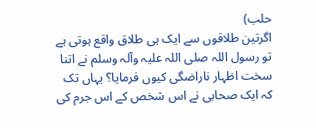حلب)
اگرتین طلاقوں سے ایک ہی طلاق واقع ہوتی ہے تو رسول اللہ صلی اللہ علیہ وآلہ وسلم نے اتنا سخت اظہار ناراضگی کیوں فرمایا؟ یہاں تک کہ ایک صحابی نے اس شخص کے اس جرم کی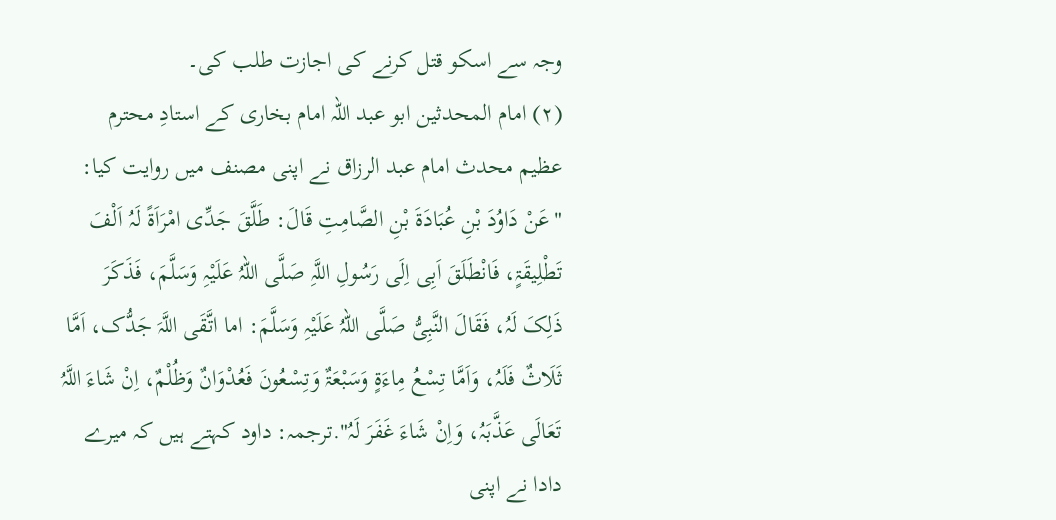وجہ سے اسکو قتل کرنے کی اجازت طلب کی۔
(۲) امام المحدثین ابو عبد اللہ امام بخاری کے استادِ محترم عظیم محدث امام عبد الرزاق نے اپنی مصنف میں روایت کیا: "عَنْ دَاوُدَ بْنِ عُبَادَۃَ بْنِ الصَّامِتِ قَالَ: طَلَّقَ جَدِّی امْرَاَۃً لَہُ اَلْفَ تَطْلِیقَۃٍ، فَانْطَلَقَ اَبِی اِلَی رَسُولِ اللَّہِ صَلَّی اللہُ عَلَیْہِ وَسَلَّمَ، فَذَکَرَ ذَلِکَ لَہُ، فَقَالَ النَّبِیُّ صَلَّی اللہُ عَلَیْہِ وَسَلَّمَ: اما اتَّقَی اللَّہَ جَدُّک، اَمَّا ثَلَاثٌ فَلَہُ، وَاَمَّا تِسْعُ مِاءَۃٍ وَسَبْعَۃٌ وَتِسْعُونَ فَعُدْوَانٌ وَظُلْمٌ، اِنْ شَاءَ اللَّہُ تَعَالَی عَذَّبَہُ، وَاِنْ شَاءَ غَفَرَ لَہُ".ترجمہ: داود کہتے ہیں کہ میرے دادا نے اپنی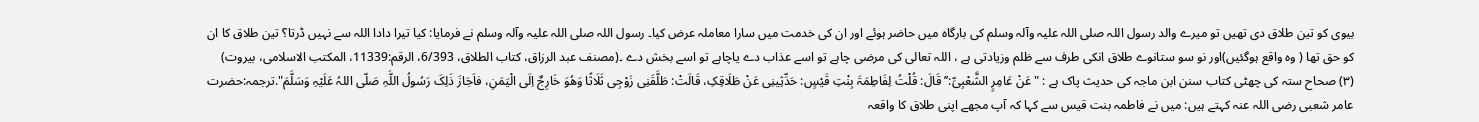بیوی کو تین طلاق دی تھیں تو میرے والد رسول اللہ صلی اللہ علیہ وآلہ وسلم کی بارگاہ میں حاضر ہوئے اور ان کی خدمت میں سارا معاملہ عرض کیا۔ رسول اللہ صلی اللہ علیہ وآلہ وسلم نے فرمایا: کیا تیرا دادا اللہ سے نہیں ڈرتا؟ تین طلاق کا ان کو حق تھا ( وہ واقع ہوگئیں)اور نو سو ستانوے طلاق انکی طرف سے ظلم وزیادتی ہے ، اللہ تعالی کی مرضی چاہے تو اسے عذاب دے یاچاہے تو اسے بخش دے ۔(مصنف عبد الرزاق، کتاب الطلاق، 6/393، الرقم:11339، المکتب الاسلامی، بیروت)
(۳) صحاح ستہ کی چھٹی کتاب سنن ابن ماجہ کی حدیث پاک ہے : "عَنْ عَامِرٍ الشَّعْبِیِّ:’’قَالَ: قُلْتُ لِفَاطِمَۃَ بِنْتِ قَیْسٍ: حَدِّثِینِی عَنْ طَلَاقِکِ، قَالَتْ: طَلَّقَنِی زَوْجِی ثَلَاثًا وَھُوَ خَارِجٌ اِلَی الْیَمَنِ، فاَجَازَ ذَلِکَ رَسُولُ اللَّہِ صَلّی اللہُ عَلَیْہِ وَسَلَّمَ".ترجمہ:حضرت عامر شعبی رضی اللہ عنہ کہتے ہیں: میں نے فاطمہ بنت قیس سے کہا کہ آپ مجھے اپنی طلاق کا واقعہ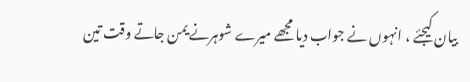بیان کیجئے ، انہوں نے جواب دیا مجھے میرے شوہرنے یمن جاتے وقت تین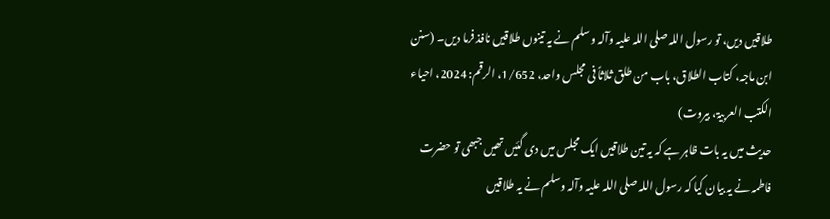طلاقیں دیں، تو رسول اللہ صلی اللہ علیہ وآلہ وسلم نے یہ تینوں طلاقیں نافذ فرما دیں۔ (سنن ابن ماجہ، کتاب الطلاق، باب من طلق ثلاثاً فی مجلس واحد، 1/652، الرقم: 2024، احیاء الکتب العربیۃ، بیروت)
حدیث میں یہ بات ظاہر ہے کہ یہ تین طلاقیں ایک مجلس میں دی گئیں تھیں جبھی تو حضرت فاطمہ نے یہ بیان کیا کہ رسول اللہ صلی اللہ علیہ وآلہ وسلم نے یہ طلاقیں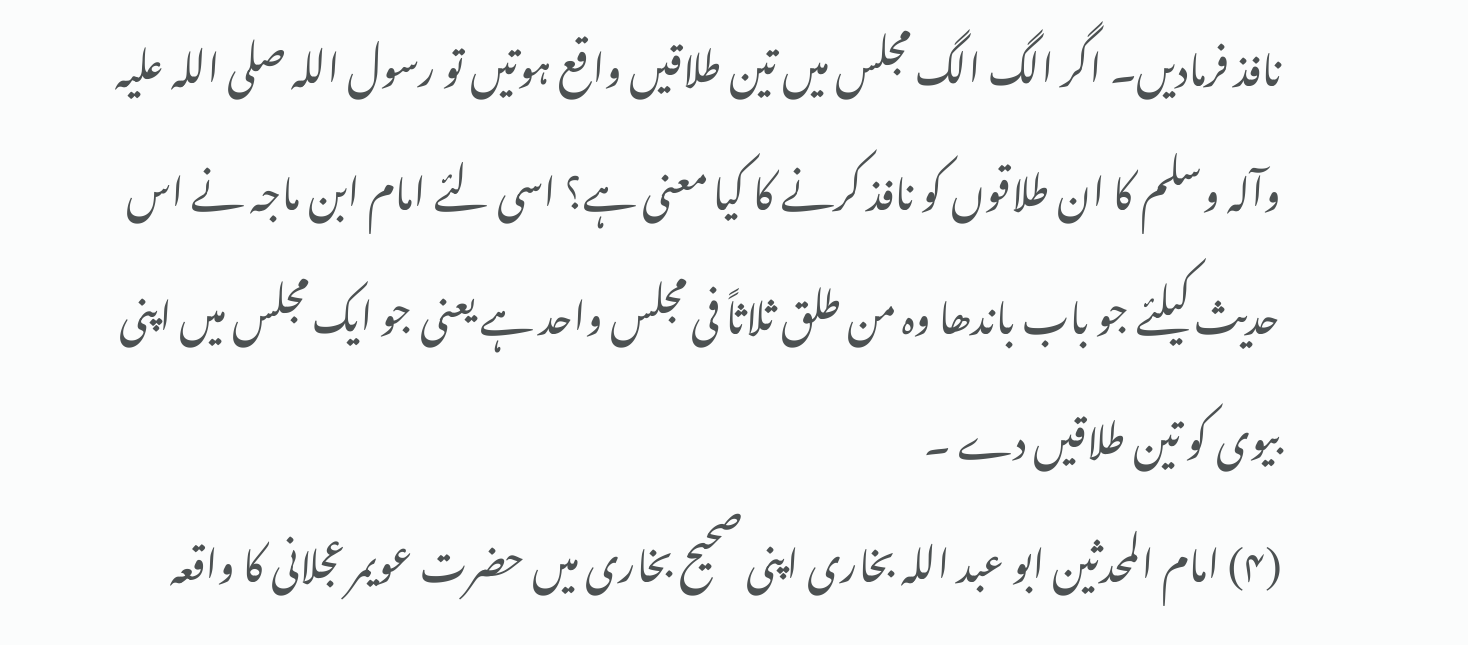نافذ فرمادیں۔ اگر الگ الگ مجلس میں تین طلاقیں واقع ہوتیں تو رسول اللہ صلی اللہ علیہ وآلہ وسلم کا ان طلاقوں کو نافذ کرنے کا کیا معنی ہے؟ اسی لئے امام ابن ماجہ نے اس حدیث کیلئے جو باب باندھا وہ من طلق ثلاثاً فی مجلس واحد ہے یعنی جو ایک مجلس میں اپنی بیوی کو تین طلاقیں دے ۔
(۴) امام المحدثین ابو عبد اللہ بخاری اپنی صحیح بخاری میں حضرت عویمر عجلانی کا واقعہ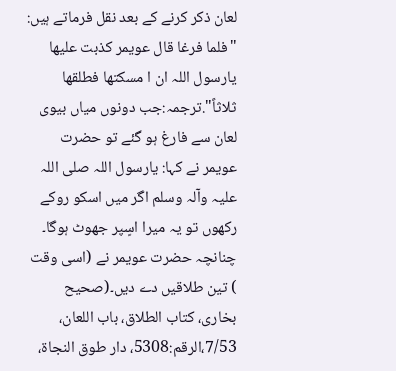لعان ذکر کرنے کے بعد نقل فرماتے ہیں: "فلما فرغا قال عویمر کذبت علیھا یارسول اللہ ان ا مسکتھا فطلقھا ثلاثاً".ترجمہ:جب دونوں میاں بیوی لعان سے فارغ ہو گئے تو حضرت عویمر نے کہا: یارسول اللہ صلی اللہ علیہ وآلہ وسلم اگر میں اسکو روکے رکھوں تو یہ میرا اسٍپر جھوٹ ہوگا۔ چنانچہ حضرت عویمر نے (اسی وقت ) تین طلاقیں دے دیں۔(صحیح بخاری، کتاب الطلاق، باب اللعان، 7/53،الرقم:5308، دار طوق النجاۃ،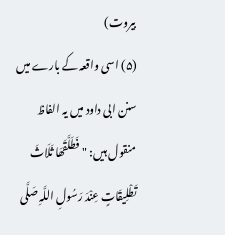بیروت)
(۵) اسی واقعہ کے بارے میں سنن ابی داود میں یہ الفاظ منقول ہیں: "فَطَلَّقَھَا ثَلَاثَ تَطْلِیقَاتٍ عِنْدَ رَسُولِ اللَّہِ صَلَّی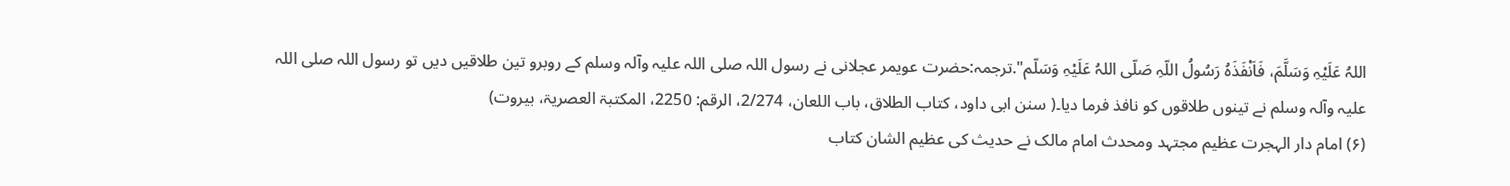اللہُ عَلَیْہِ وَسَلَّمَ، فَاَنْفَذَہُ رَسُولُ اللّہِ صَلّی اللہُ عَلَیْہِ وَسَلّم".ترجمہ:حضرت عویمر عجلانی نے رسول اللہ صلی اللہ علیہ وآلہ وسلم کے روبرو تین طلاقیں دیں تو رسول اللہ صلی اللہ علیہ وآلہ وسلم نے تینوں طلاقوں کو نافذ فرما دیا۔( سنن ابی داود، کتاب الطلاق، باب اللعان، 2/274، الرقم: 2250، المکتبۃ العصریۃ، بیروت)
(۶) امام دار الہجرت عظیم مجتہد ومحدث امام مالک نے حدیث کی عظیم الشان کتاب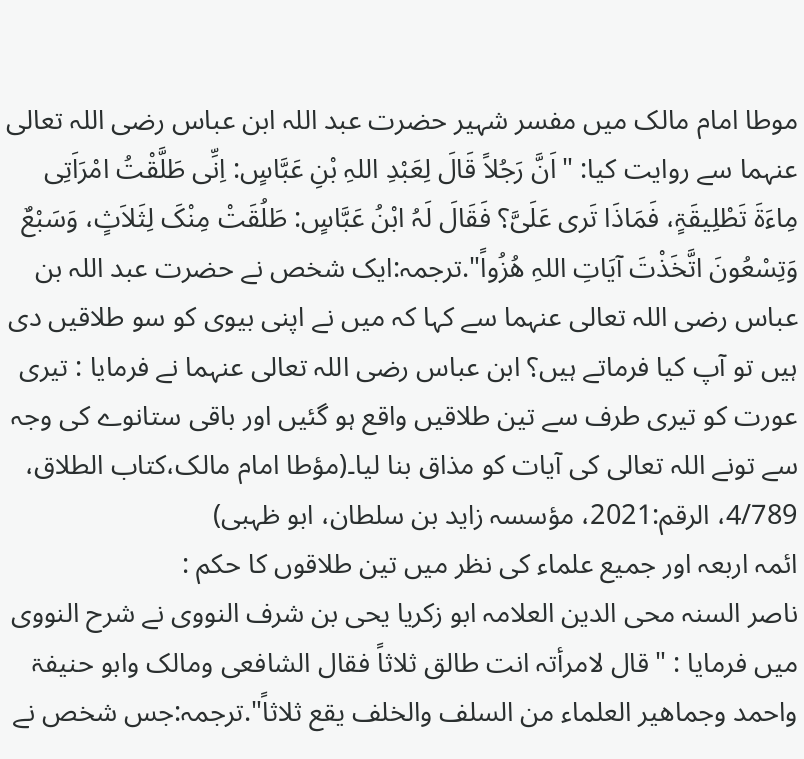موطا امام مالک میں مفسر شہیر حضرت عبد اللہ ابن عباس رضی اللہ تعالی عنہما سے روایت کیا: "اَنَّ رَجُلاً قَالَ لِعَبْدِ اللہِ بْنِ عَبَّاسٍ: اِنِّی طَلَّقْتُ امْرَاَتِی مِاءَۃَ تَطْلِیقَۃٍ، فَمَاذَا تَری عَلَیَّ؟ فَقَالَ لَہُ ابْنُ عَبَّاسٍ: طَلُقَتْ مِنْکَ لِثَلاَثٍ، وَسَبْعٌ وَتِسْعُونَ اتَّخَذْتَ آیَاتِ اللہِ ھُزُواً".ترجمہ:ایک شخص نے حضرت عبد اللہ بن عباس رضی اللہ تعالی عنہما سے کہا کہ میں نے اپنی بیوی کو سو طلاقیں دی ہیں تو آپ کیا فرماتے ہیں؟ ابن عباس رضی اللہ تعالی عنہما نے فرمایا : تیری عورت کو تیری طرف سے تین طلاقیں واقع ہو گئیں اور باقی ستانوے کی وجہ سے تونے اللہ تعالی کی آیات کو مذاق بنا لیا۔(مؤطا امام مالک،کتاب الطلاق، 4/789، الرقم:2021، مؤسسہ زاید بن سلطان، ابو ظہبی)
ائمہ اربعہ اور جمیع علماء کی نظر میں تین طلاقوں کا حکم :
ناصر السنہ محی الدین العلامہ ابو زکریا یحی بن شرف النووی نے شرح النووی میں فرمایا : "قال لامرأتہ انت طالق ثلاثاً فقال الشافعی ومالک وابو حنیفۃ واحمد وجماھیر العلماء من السلف والخلف یقع ثلاثاً".ترجمہ:جس شخص نے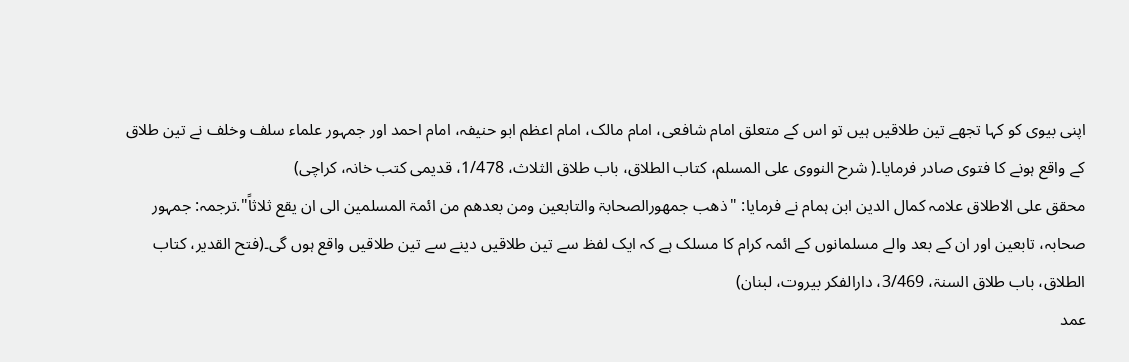اپنی بیوی کو کہا تجھے تین طلاقیں ہیں تو اس کے متعلق امام شافعی، امام مالک، امام اعظم ابو حنیفہ، امام احمد اور جمہور علماء سلف وخلف نے تین طلاق کے واقع ہونے کا فتوی صادر فرمایا۔( شرح النووی علی المسلم، کتاب الطلاق، باب طلاق الثلاث، 1/478، قدیمی کتب خانہ، کراچی)
محقق علی الاطلاق علامہ کمال الدین ابن ہمام نے فرمایا: "ذھب جمھورالصحابۃ والتابعین ومن بعدھم من ائمۃ المسلمین الی ان یقع ثلاثاً".ترجمہ: جمہور صحابہ، تابعین اور ان کے بعد والے مسلمانوں کے ائمہ کرام کا مسلک ہے کہ ایک لفظ سے تین طلاقیں دینے سے تین طلاقیں واقع ہوں گی۔(فتح القدیر، کتاب الطلاق، باب طلاق السنۃ، 3/469، دارالفکر بیروت، لبنان)
عمد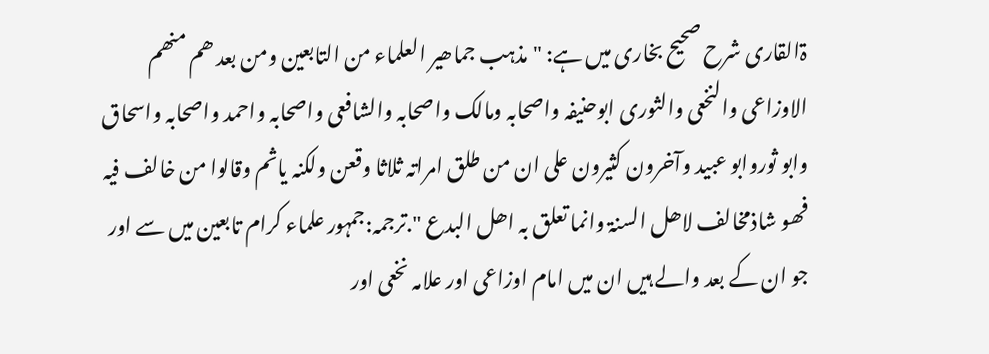ۃالقاری شرح صحیح بخاری میں ہے: "مذہب جماھیر العلماء من التابعین ومن بعد ھم منھم الاوزاعی والنخعی والثوری ابوحنیفہ واصحابہ ومالک واصحابہ والشافعی واصحابہ واحمد واصحابہ واسحاق وابو ثوروابو عبید وآخرون کثیرون علی ان من طلق امراتہ ثلاثا وقعن ولکنہ یاثم وقالوا من خالف فیہ فھو شاذمخالف لاھل السنۃ وانما تعلق بہ اھل البدع ".ترجمہ:جمہور علماء کرام تابعین میں سے اور جو ان کے بعد والے ہیں ان میں امام اوزاعی اور علامہ نخعی اور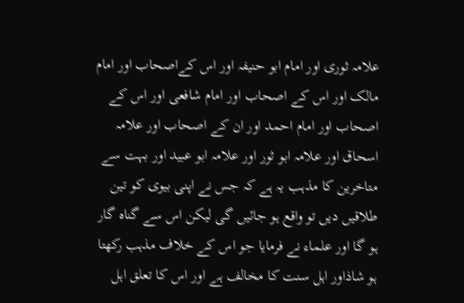علامہ ثوری اور امام ابو حنیفہ اور اس کےاصحاب اور امام مالک اور اس کے اصحاب اور امام شافعی اور اس کے اصحاب اور امام احمد اور ان کے اصحاب اور علامہ اسحاق اور علامہ ابو ثور اور علامہ ابو عبید اور بہت سے متاخرین کا مذہب یہ ہے کہ جس نے اپنی بیوی کو تین طلاقیں دیں تو واقع ہو جائیں گی لیکن اس سے گناہ گار ہو گا اور علماء نے فرمایا جو اس کے خلاف مذہب رکھتا ہو شاذاور اہل سنت کا مخالف ہے اور اس کا تعلق اہل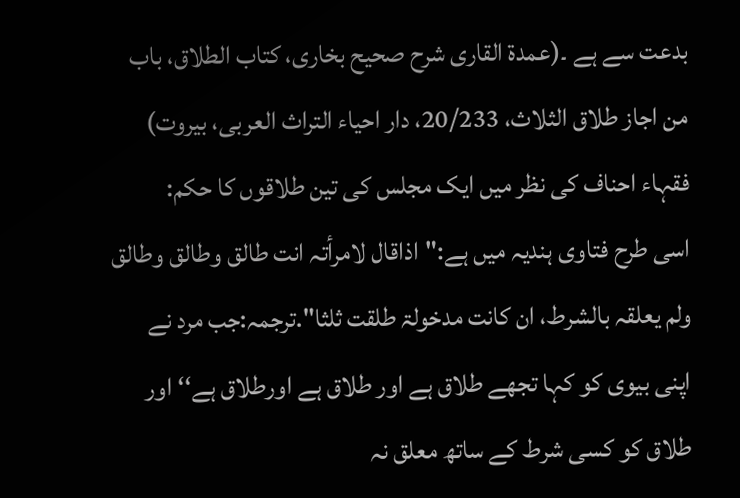بدعت سے ہے ۔(عمدۃ القاری شرح صحیح بخاری، کتاب الطلاق، باب من اجاز طلاق الثلاث، 20/233، دار احیاء التراث العربی، بیروت)
فقہاء احناف کی نظر میں ایک مجلس کی تین طلاقوں کا حکم:
اسی طرح فتاوی ہندیہ میں ہے:"اذاقال لامرأتہ انت طالق وطالق وطالق ولم یعلقہ بالشرط، ان کانت مدخولۃ طلقت ثلثا".ترجمہ:جب مرد نے اپنی بیوی کو کہا تجھے طلاق ہے اور طلاق ہے اورطلاق ہے‘‘ اور طلاق کو کسی شرط کے ساتھ معلق نہ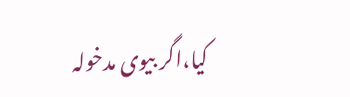کیا،اگر بیوی مدخولہ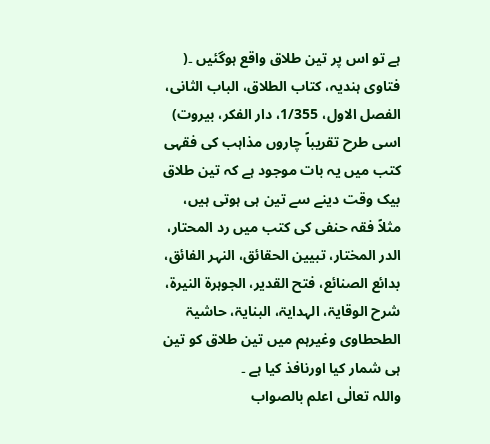ہے تو اس پر تین طلاق واقع ہوگئیں ۔( فتاوی ہندیہ، کتاب الطلاق، الباب الثانی، الفصل الاول، 1/355، دار الفکر، بیروت)
اسی طرح تقریباً چاروں مذاہب کی فقہی کتب میں یہ بات موجود ہے کہ تین طلاق بیک وقت دینے سے تین ہی ہوتی ہیں، مثلاً فقہ حنفی کی کتب میں رد المحتار، الدر المختار، تبیین الحقائق، النہر الفائق، بدائع الصنائع، فتح القدیر، الجوہرۃ النیرۃ، شرح الوقایۃ، الہدایۃ، البنایۃ، حاشیۃ الطحطاوی وغیرہم میں تین طلاق کو تین ہی شمار کیا اورنافذ کیا ہے ۔
واللہ تعالٰی اعلم بالصواب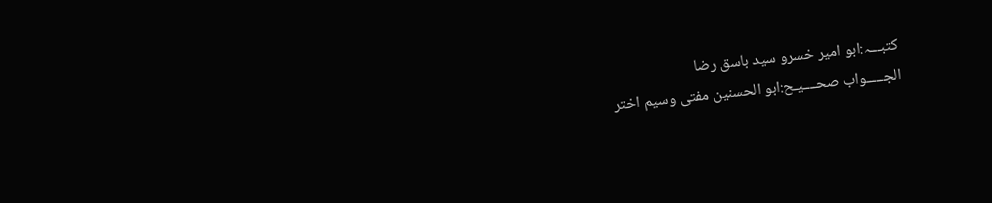کتبـــہ:ابو امیر خسرو سید باسق رضا
الجـــــواب صحــــیـح:ابو الحسنین مفتی وسیم اختر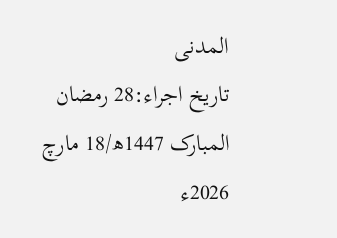المدنی
تاریخ اجراء:28 رمضان المبارک 1447ھ/18 مارچ 2026ء